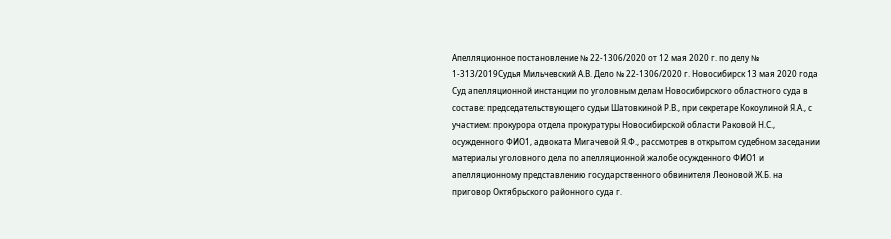Апелляционное постановление № 22-1306/2020 от 12 мая 2020 г. по делу № 1-313/2019Судья Мильчевский А.В. Дело № 22-1306/2020 г. Новосибирск 13 мая 2020 года Суд апелляционной инстанции по уголовным делам Новосибирского областного суда в составе: председательствующего судьи Шатовкиной Р.В., при секретаре Кокоулиной Я.А., с участием: прокурора отдела прокуратуры Новосибирской области Раковой Н.С., осужденного ФИО1, адвоката Мигачевой Я.Ф., рассмотрев в открытом судебном заседании материалы уголовного дела по апелляционной жалобе осужденного ФИО1 и апелляционному представлению государственного обвинителя Леоновой Ж.Б. на приговор Октябрьского районного суда г.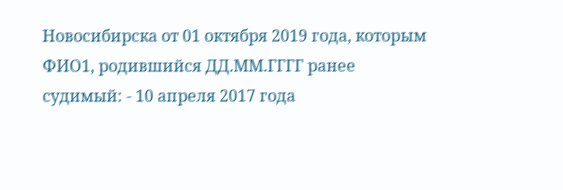Новосибирска от 01 октября 2019 года, которым ФИО1, родившийся ДД.ММ.ГГГГ ранее судимый: - 10 апреля 2017 года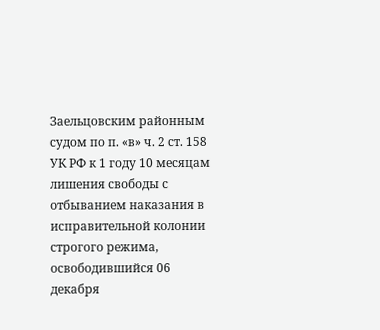Заельцовским районным судом по п. «в» ч. 2 ст. 158 УК РФ к 1 году 10 месяцам лишения свободы с отбыванием наказания в исправительной колонии строгого режима, освободившийся 06 декабря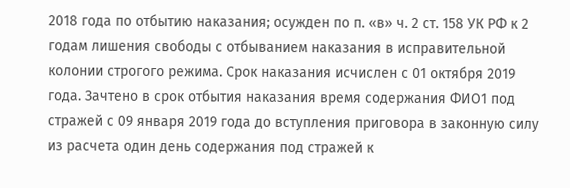2018 года по отбытию наказания; осужден по п. «в» ч. 2 ст. 158 УК РФ к 2 годам лишения свободы с отбыванием наказания в исправительной колонии строгого режима. Срок наказания исчислен с 01 октября 2019 года. Зачтено в срок отбытия наказания время содержания ФИО1 под стражей с 09 января 2019 года до вступления приговора в законную силу из расчета один день содержания под стражей к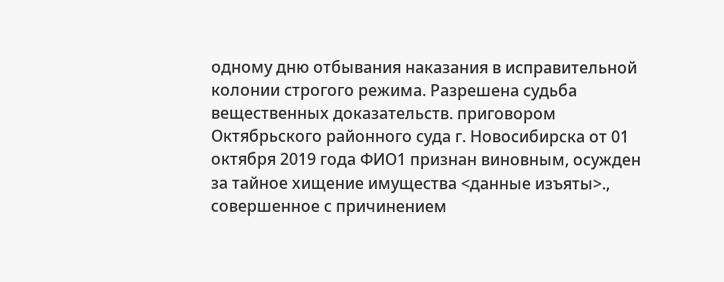одному дню отбывания наказания в исправительной колонии строгого режима. Разрешена судьба вещественных доказательств. приговором Октябрьского районного суда г. Новосибирска от 01 октября 2019 года ФИО1 признан виновным, осужден за тайное хищение имущества <данные изъяты>., совершенное с причинением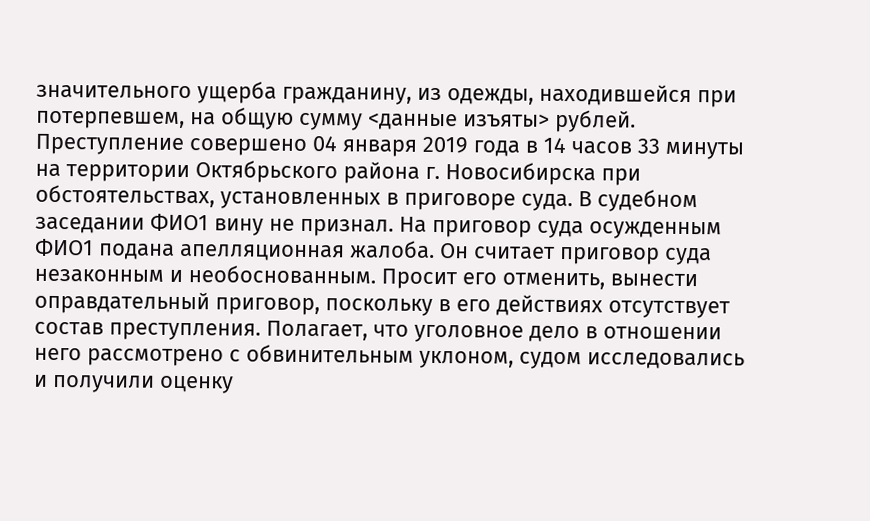значительного ущерба гражданину, из одежды, находившейся при потерпевшем, на общую сумму <данные изъяты> рублей. Преступление совершено 04 января 2019 года в 14 часов 33 минуты на территории Октябрьского района г. Новосибирска при обстоятельствах, установленных в приговоре суда. В судебном заседании ФИО1 вину не признал. На приговор суда осужденным ФИО1 подана апелляционная жалоба. Он считает приговор суда незаконным и необоснованным. Просит его отменить, вынести оправдательный приговор, поскольку в его действиях отсутствует состав преступления. Полагает, что уголовное дело в отношении него рассмотрено с обвинительным уклоном, судом исследовались и получили оценку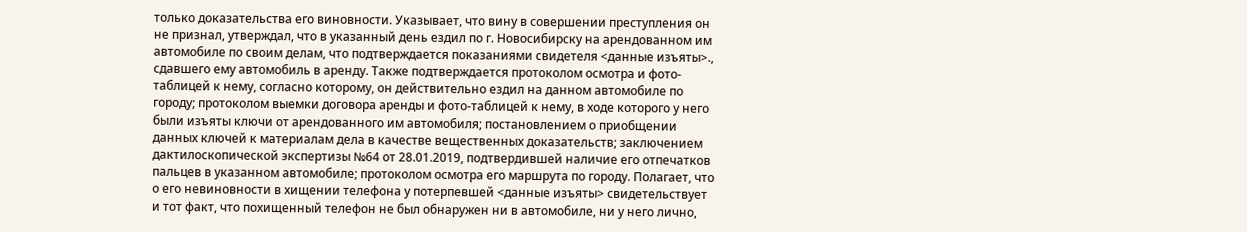только доказательства его виновности. Указывает, что вину в совершении преступления он не признал, утверждал, что в указанный день ездил по г. Новосибирску на арендованном им автомобиле по своим делам, что подтверждается показаниями свидетеля <данные изъяты>., сдавшего ему автомобиль в аренду. Также подтверждается протоколом осмотра и фото-таблицей к нему, согласно которому, он действительно ездил на данном автомобиле по городу; протоколом выемки договора аренды и фото-таблицей к нему, в ходе которого у него были изъяты ключи от арендованного им автомобиля; постановлением о приобщении данных ключей к материалам дела в качестве вещественных доказательств; заключением дактилоскопической экспертизы №64 от 28.01.2019, подтвердившей наличие его отпечатков пальцев в указанном автомобиле; протоколом осмотра его маршрута по городу. Полагает, что о его невиновности в хищении телефона у потерпевшей <данные изъяты> свидетельствует и тот факт, что похищенный телефон не был обнаружен ни в автомобиле, ни у него лично,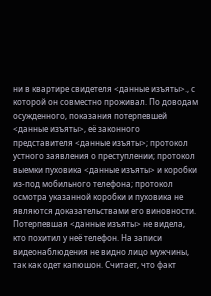ни в квартире свидетеля <данные изъяты>., с которой он совместно проживал. По доводам осужденного, показания потерпевшей <данные изъяты>, её законного представителя <данные изъяты>; протокол устного заявления о преступлении; протокол выемки пуховика <данные изъяты> и коробки из-под мобильного телефона; протокол осмотра указанной коробки и пуховика не являются доказательствами его виновности. Потерпевшая <данные изъяты> не видела, кто похитил у неё телефон. На записи видеонаблюдения не видно лицо мужчины, так как одет капюшон. Считает, что факт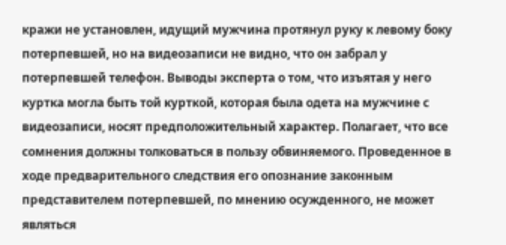кражи не установлен, идущий мужчина протянул руку к левому боку потерпевшей, но на видеозаписи не видно, что он забрал у потерпевшей телефон. Выводы эксперта о том, что изъятая у него куртка могла быть той курткой, которая была одета на мужчине с видеозаписи, носят предположительный характер. Полагает, что все сомнения должны толковаться в пользу обвиняемого. Проведенное в ходе предварительного следствия его опознание законным представителем потерпевшей, по мнению осужденного, не может являться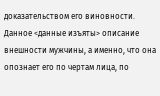доказательством его виновности. Данное <данные изъяты> описание внешности мужчины, а именно, что она опознает его по чертам лица, по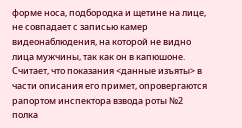форме носа, подбородка и щетине на лице, не совпадает с записью камер видеонаблюдения, на которой не видно лица мужчины, так как он в капюшоне. Считает, что показания <данные изъяты> в части описания его примет, опровергаются рапортом инспектора взвода роты №2 полка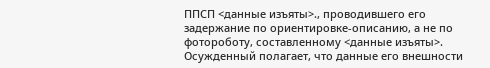ППСП <данные изъяты>., проводившего его задержание по ориентировке-описанию, а не по фотороботу, составленному <данные изъяты>. Осужденный полагает, что данные его внешности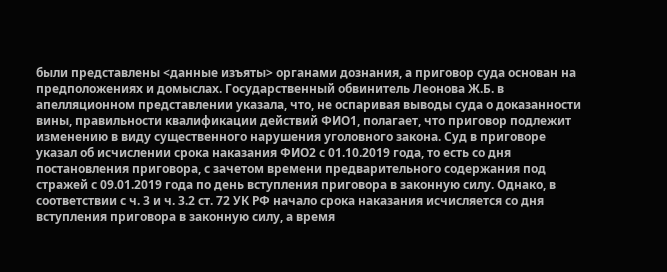были представлены <данные изъяты> органами дознания, а приговор суда основан на предположениях и домыслах. Государственный обвинитель Леонова Ж.Б. в апелляционном представлении указала, что, не оспаривая выводы суда о доказанности вины, правильности квалификации действий ФИО1, полагает, что приговор подлежит изменению в виду существенного нарушения уголовного закона. Суд в приговоре указал об исчислении срока наказания ФИО2 с 01.10.2019 года, то есть со дня постановления приговора, с зачетом времени предварительного содержания под стражей с 09.01.2019 года по день вступления приговора в законную силу. Однако, в соответствии с ч. 3 и ч. 3.2 ст. 72 УК РФ начало срока наказания исчисляется со дня вступления приговора в законную силу, а время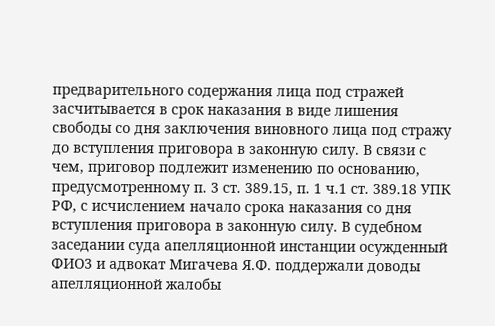предварительного содержания лица под стражей засчитывается в срок наказания в виде лишения свободы со дня заключения виновного лица под стражу до вступления приговора в законную силу. В связи с чем, приговор подлежит изменению по основанию, предусмотренному п. 3 ст. 389.15, п. 1 ч.1 ст. 389.18 УПК РФ, с исчислением начало срока наказания со дня вступления приговора в законную силу. В судебном заседании суда апелляционной инстанции осужденный ФИО3 и адвокат Мигачева Я.Ф. поддержали доводы апелляционной жалобы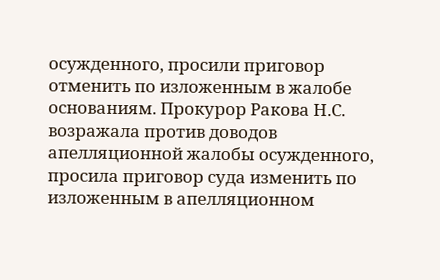осужденного, просили приговор отменить по изложенным в жалобе основаниям. Прокурор Ракова Н.С. возражала против доводов апелляционной жалобы осужденного, просила приговор суда изменить по изложенным в апелляционном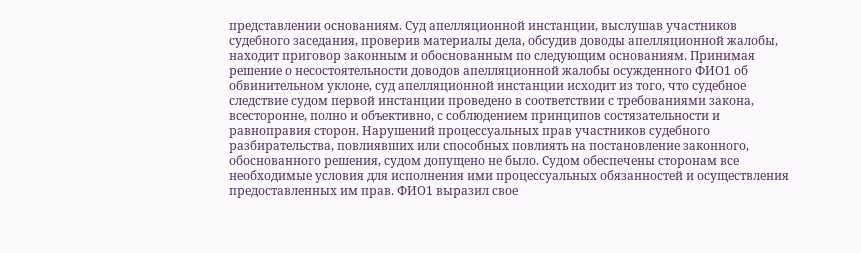представлении основаниям. Суд апелляционной инстанции, выслушав участников судебного заседания, проверив материалы дела, обсудив доводы апелляционной жалобы, находит приговор законным и обоснованным по следующим основаниям. Принимая решение о несостоятельности доводов апелляционной жалобы осужденного ФИО1 об обвинительном уклоне, суд апелляционной инстанции исходит из того, что судебное следствие судом первой инстанции проведено в соответствии с требованиями закона, всесторонне, полно и объективно, с соблюдением принципов состязательности и равноправия сторон. Нарушений процессуальных прав участников судебного разбирательства, повлиявших или способных повлиять на постановление законного, обоснованного решения, судом допущено не было. Судом обеспечены сторонам все необходимые условия для исполнения ими процессуальных обязанностей и осуществления предоставленных им прав. ФИО1 выразил свое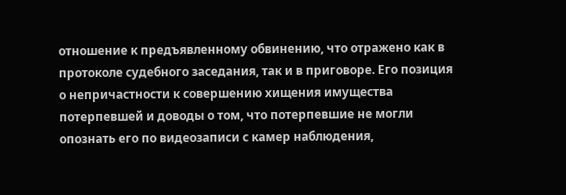отношение к предъявленному обвинению, что отражено как в протоколе судебного заседания, так и в приговоре. Его позиция о непричастности к совершению хищения имущества потерпевшей и доводы о том, что потерпевшие не могли опознать его по видеозаписи с камер наблюдения,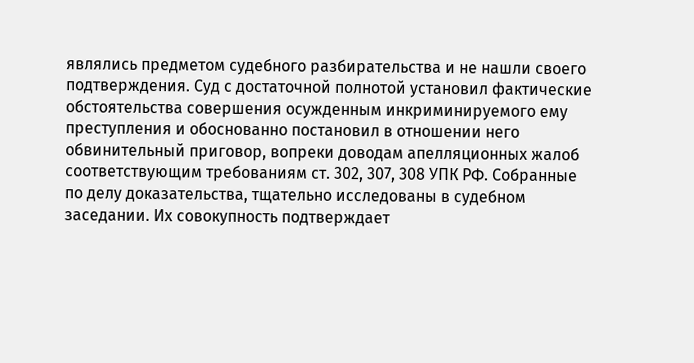являлись предметом судебного разбирательства и не нашли своего подтверждения. Суд с достаточной полнотой установил фактические обстоятельства совершения осужденным инкриминируемого ему преступления и обоснованно постановил в отношении него обвинительный приговор, вопреки доводам апелляционных жалоб соответствующим требованиям ст. 302, 307, 308 УПК РФ. Собранные по делу доказательства, тщательно исследованы в судебном заседании. Их совокупность подтверждает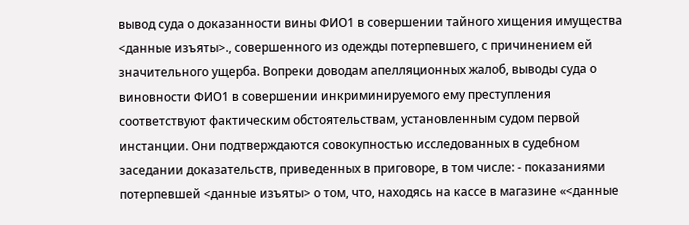вывод суда о доказанности вины ФИО1 в совершении тайного хищения имущества <данные изъяты>., совершенного из одежды потерпевшего, с причинением ей значительного ущерба. Вопреки доводам апелляционных жалоб, выводы суда о виновности ФИО1 в совершении инкриминируемого ему преступления соответствуют фактическим обстоятельствам, установленным судом первой инстанции. Они подтверждаются совокупностью исследованных в судебном заседании доказательств, приведенных в приговоре, в том числе: - показаниями потерпевшей <данные изъяты> о том, что, находясь на кассе в магазине «<данные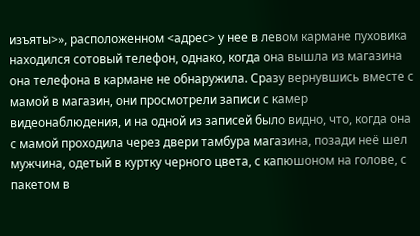изъяты>», расположенном <адрес> у нее в левом кармане пуховика находился сотовый телефон, однако, когда она вышла из магазина она телефона в кармане не обнаружила. Сразу вернувшись вместе с мамой в магазин, они просмотрели записи с камер видеонаблюдения, и на одной из записей было видно, что, когда она с мамой проходила через двери тамбура магазина, позади неё шел мужчина, одетый в куртку черного цвета, с капюшоном на голове, с пакетом в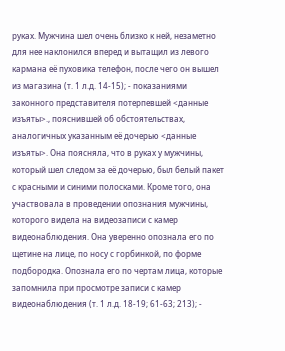руках. Мужчина шел очень близко к ней, незаметно для нее наклонился вперед и вытащил из левого кармана её пуховика телефон, после чего он вышел из магазина (т. 1 л.д. 14-15); - показаниями законного представителя потерпевшей <данные изъяты>., пояснившей об обстоятельствах, аналогичных указанным её дочерью <данные изъяты>. Она поясняла, что в руках у мужчины, который шел следом за её дочерью, был белый пакет с красными и синими полосками. Кроме того, она участвовала в проведении опознания мужчины, которого видела на видеозаписи с камер видеонаблюдения. Она уверенно опознала его по щетине на лице, по носу с горбинкой, по форме подбородка. Опознала его по чертам лица, которые запомнила при просмотре записи с камер видеонаблюдения (т. 1 л.д. 18-19; 61-63; 213); -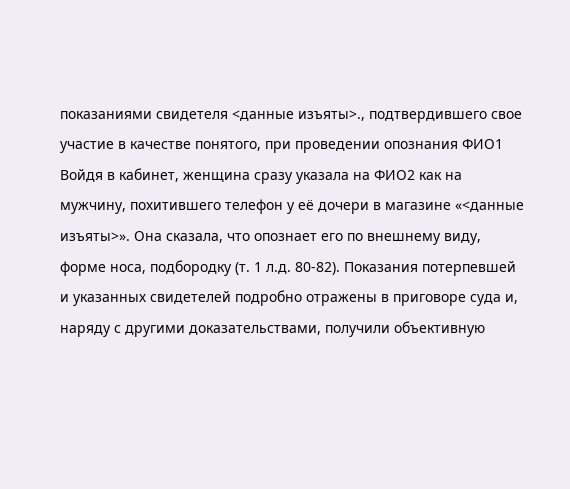показаниями свидетеля <данные изъяты>., подтвердившего свое участие в качестве понятого, при проведении опознания ФИО1 Войдя в кабинет, женщина сразу указала на ФИО2 как на мужчину, похитившего телефон у её дочери в магазине «<данные изъяты>». Она сказала, что опознает его по внешнему виду, форме носа, подбородку (т. 1 л.д. 80-82). Показания потерпевшей и указанных свидетелей подробно отражены в приговоре суда и, наряду с другими доказательствами, получили объективную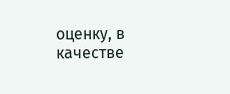оценку, в качестве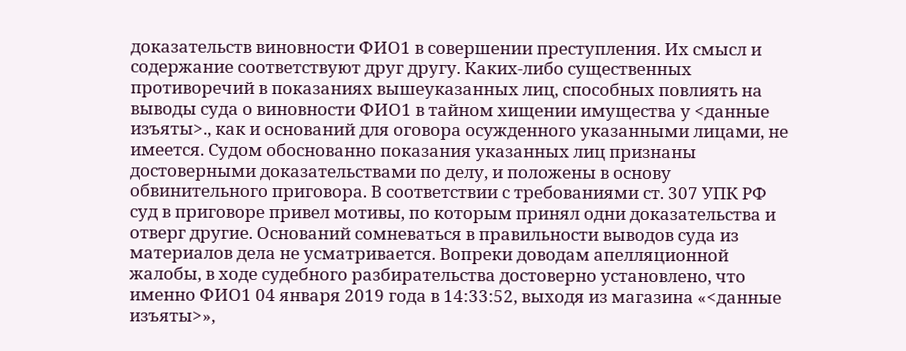доказательств виновности ФИО1 в совершении преступления. Их смысл и содержание соответствуют друг другу. Каких-либо существенных противоречий в показаниях вышеуказанных лиц, способных повлиять на выводы суда о виновности ФИО1 в тайном хищении имущества у <данные изъяты>., как и оснований для оговора осужденного указанными лицами, не имеется. Судом обоснованно показания указанных лиц признаны достоверными доказательствами по делу, и положены в основу обвинительного приговора. В соответствии с требованиями ст. 307 УПК РФ суд в приговоре привел мотивы, по которым принял одни доказательства и отверг другие. Оснований сомневаться в правильности выводов суда из материалов дела не усматривается. Вопреки доводам апелляционной жалобы, в ходе судебного разбирательства достоверно установлено, что именно ФИО1 04 января 2019 года в 14:33:52, выходя из магазина «<данные изъяты>»,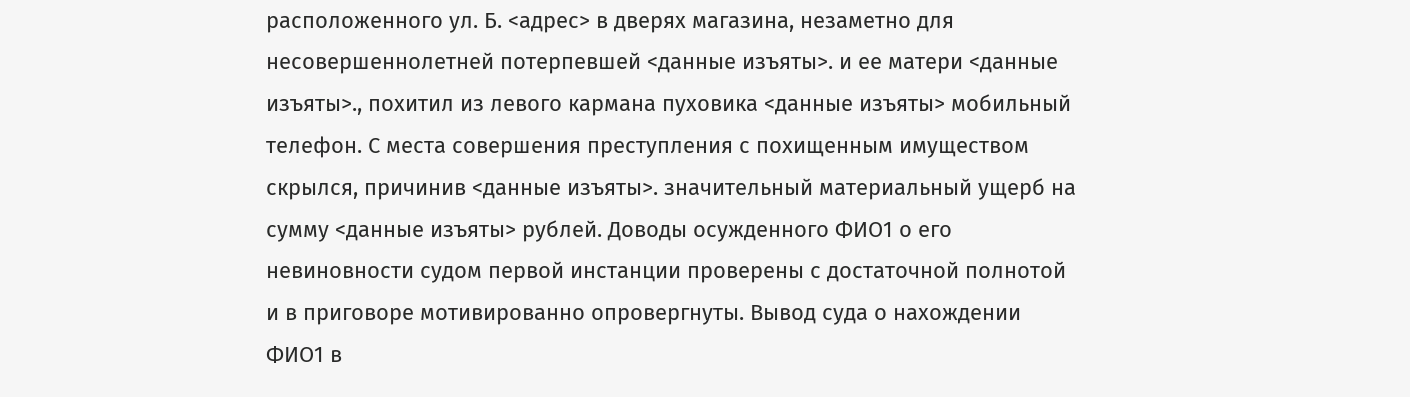расположенного ул. Б. <адрес> в дверях магазина, незаметно для несовершеннолетней потерпевшей <данные изъяты>. и ее матери <данные изъяты>., похитил из левого кармана пуховика <данные изъяты> мобильный телефон. С места совершения преступления с похищенным имуществом скрылся, причинив <данные изъяты>. значительный материальный ущерб на сумму <данные изъяты> рублей. Доводы осужденного ФИО1 о его невиновности судом первой инстанции проверены с достаточной полнотой и в приговоре мотивированно опровергнуты. Вывод суда о нахождении ФИО1 в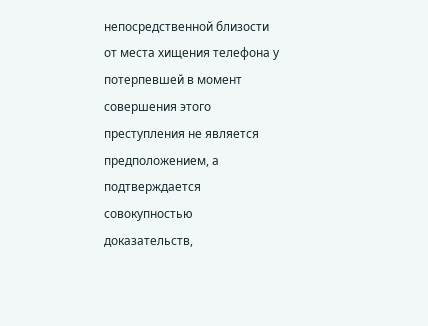непосредственной близости от места хищения телефона у потерпевшей в момент совершения этого преступления не является предположением, а подтверждается совокупностью доказательств,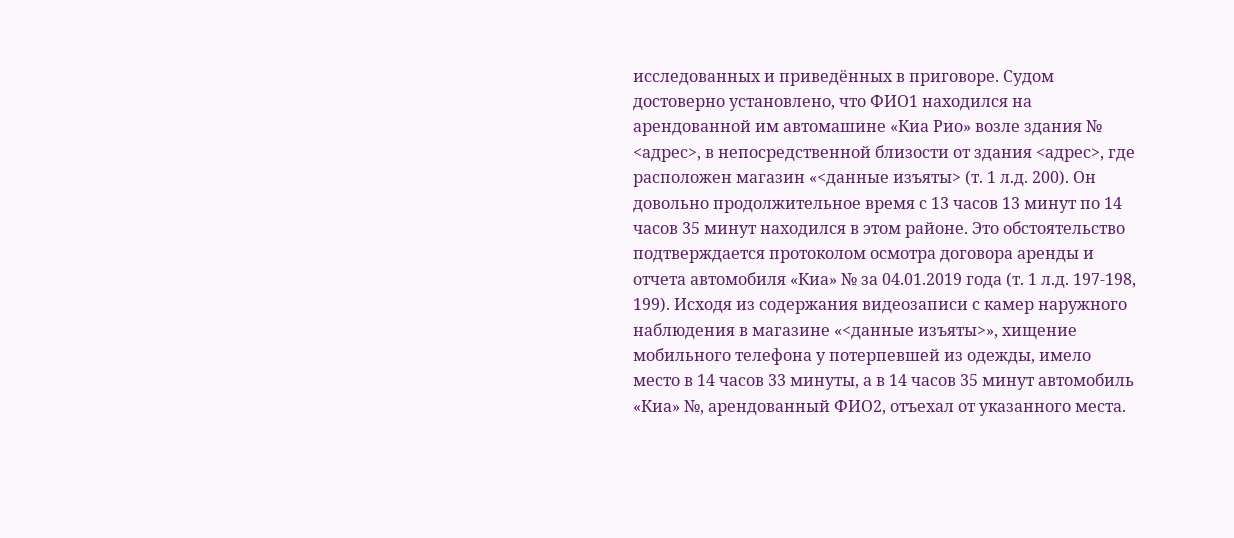исследованных и приведённых в приговоре. Судом достоверно установлено, что ФИО1 находился на арендованной им автомашине «Киа Рио» возле здания № <адрес>, в непосредственной близости от здания <адрес>, где расположен магазин «<данные изъяты> (т. 1 л.д. 200). Он довольно продолжительное время с 13 часов 13 минут по 14 часов 35 минут находился в этом районе. Это обстоятельство подтверждается протоколом осмотра договора аренды и отчета автомобиля «Киа» № за 04.01.2019 года (т. 1 л.д. 197-198, 199). Исходя из содержания видеозаписи с камер наружного наблюдения в магазине «<данные изъяты>», хищение мобильного телефона у потерпевшей из одежды, имело место в 14 часов 33 минуты, а в 14 часов 35 минут автомобиль «Киа» №, арендованный ФИО2, отъехал от указанного места.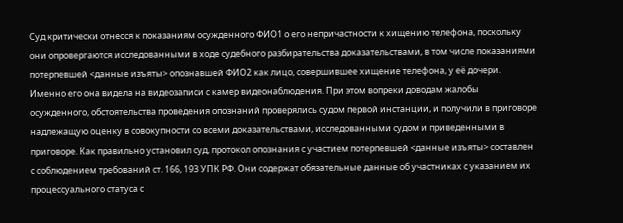Суд критически отнесся к показаниям осужденного ФИО1 о его непричастности к хищению телефона, поскольку они опровергаются исследованными в ходе судебного разбирательства доказательствами, в том числе показаниями потерпевшей <данные изъяты> опознавшей ФИО2 как лицо, совершившее хищение телефона, у её дочери. Именно его она видела на видеозаписи с камер видеонаблюдения. При этом вопреки доводам жалобы осужденного, обстоятельства проведения опознаний проверялись судом первой инстанции, и получили в приговоре надлежащую оценку в совокупности со всеми доказательствами, исследованными судом и приведенными в приговоре. Как правильно установил суд, протокол опознания с участием потерпевшей <данные изъяты> составлен с соблюдением требований ст. 166, 193 УПК РФ. Они содержат обязательные данные об участниках с указанием их процессуального статуса с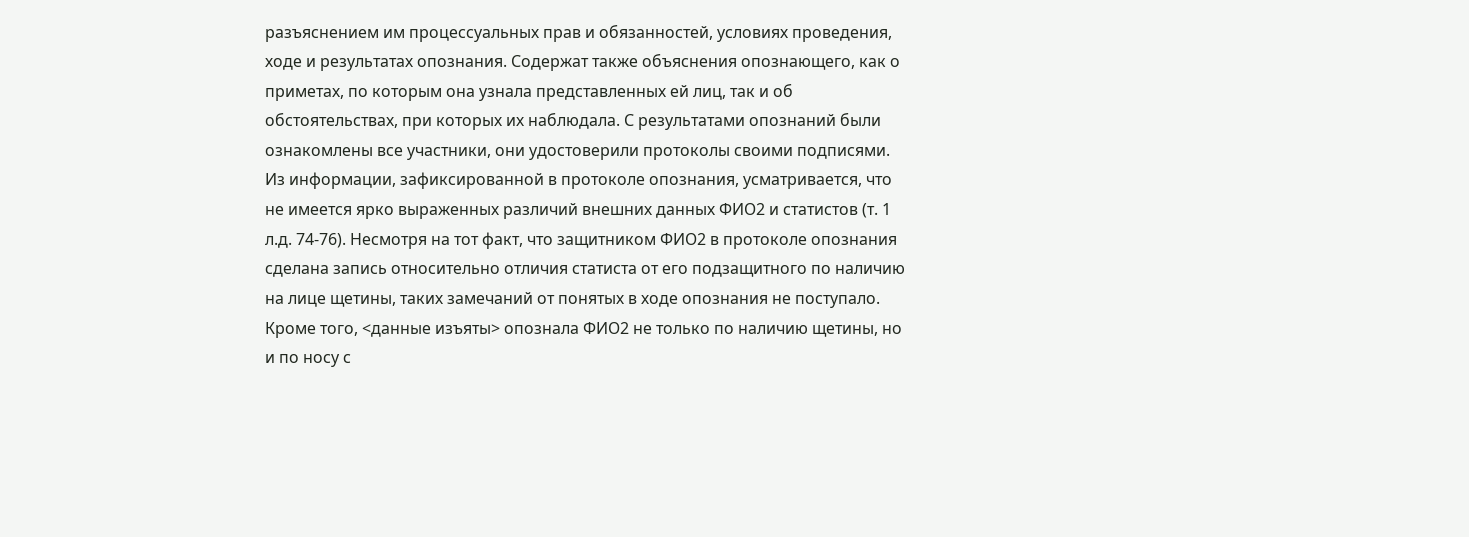разъяснением им процессуальных прав и обязанностей, условиях проведения, ходе и результатах опознания. Содержат также объяснения опознающего, как о приметах, по которым она узнала представленных ей лиц, так и об обстоятельствах, при которых их наблюдала. С результатами опознаний были ознакомлены все участники, они удостоверили протоколы своими подписями. Из информации, зафиксированной в протоколе опознания, усматривается, что не имеется ярко выраженных различий внешних данных ФИО2 и статистов (т. 1 л.д. 74-76). Несмотря на тот факт, что защитником ФИО2 в протоколе опознания сделана запись относительно отличия статиста от его подзащитного по наличию на лице щетины, таких замечаний от понятых в ходе опознания не поступало. Кроме того, <данные изъяты> опознала ФИО2 не только по наличию щетины, но и по носу с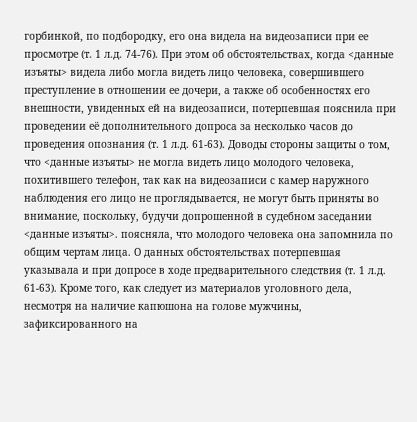горбинкой, по подбородку, его она видела на видеозаписи при ее просмотре (т. 1 л.д. 74-76). При этом об обстоятельствах, когда <данные изъяты> видела либо могла видеть лицо человека, совершившего преступление в отношении ее дочери, а также об особенностях его внешности, увиденных ей на видеозаписи, потерпевшая пояснила при проведении её дополнительного допроса за несколько часов до проведения опознания (т. 1 л.д. 61-63). Доводы стороны защиты о том, что <данные изъяты> не могла видеть лицо молодого человека, похитившего телефон, так как на видеозаписи с камер наружного наблюдения его лицо не проглядывается, не могут быть приняты во внимание, поскольку, будучи допрошенной в судебном заседании <данные изъяты>. поясняла, что молодого человека она запомнила по общим чертам лица. О данных обстоятельствах потерпевшая указывала и при допросе в ходе предварительного следствия (т. 1 л.д. 61-63). Кроме того, как следует из материалов уголовного дела, несмотря на наличие капюшона на голове мужчины, зафиксированного на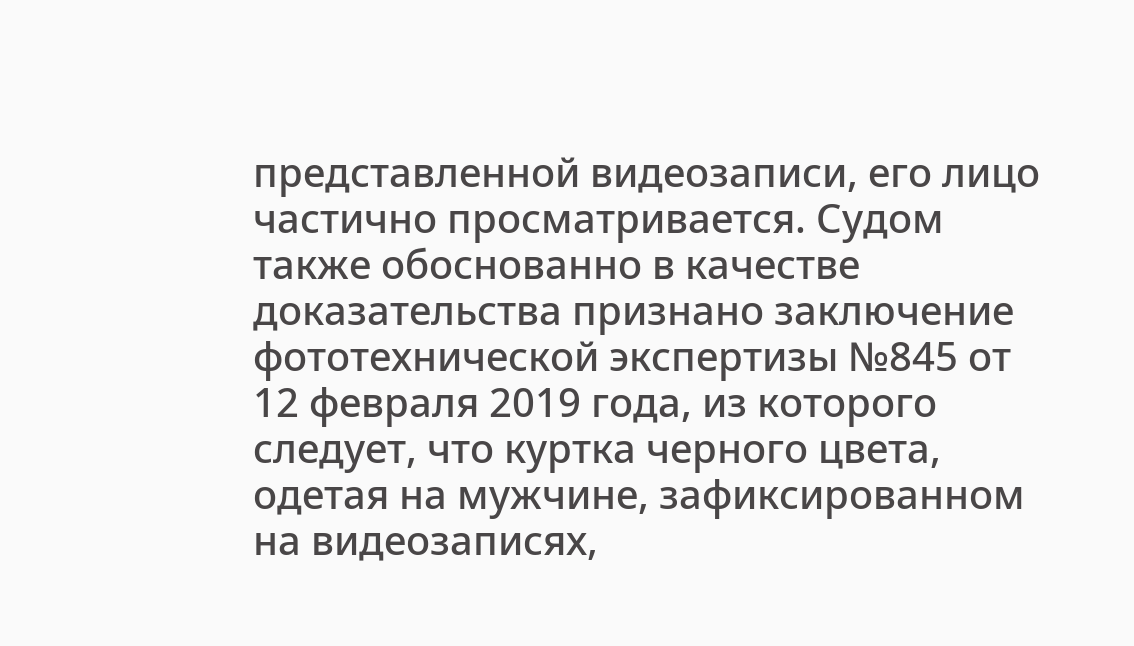представленной видеозаписи, его лицо частично просматривается. Судом также обоснованно в качестве доказательства признано заключение фототехнической экспертизы №845 от 12 февраля 2019 года, из которого следует, что куртка черного цвета, одетая на мужчине, зафиксированном на видеозаписях,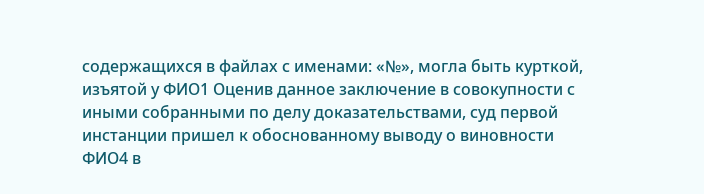содержащихся в файлах с именами: «№», могла быть курткой, изъятой у ФИО1 Оценив данное заключение в совокупности с иными собранными по делу доказательствами, суд первой инстанции пришел к обоснованному выводу о виновности ФИО4 в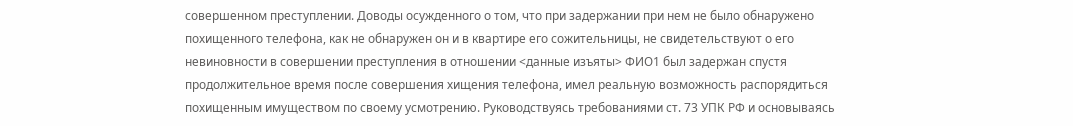совершенном преступлении. Доводы осужденного о том, что при задержании при нем не было обнаружено похищенного телефона, как не обнаружен он и в квартире его сожительницы, не свидетельствуют о его невиновности в совершении преступления в отношении <данные изъяты> ФИО1 был задержан спустя продолжительное время после совершения хищения телефона, имел реальную возможность распорядиться похищенным имуществом по своему усмотрению. Руководствуясь требованиями ст. 73 УПК РФ и основываясь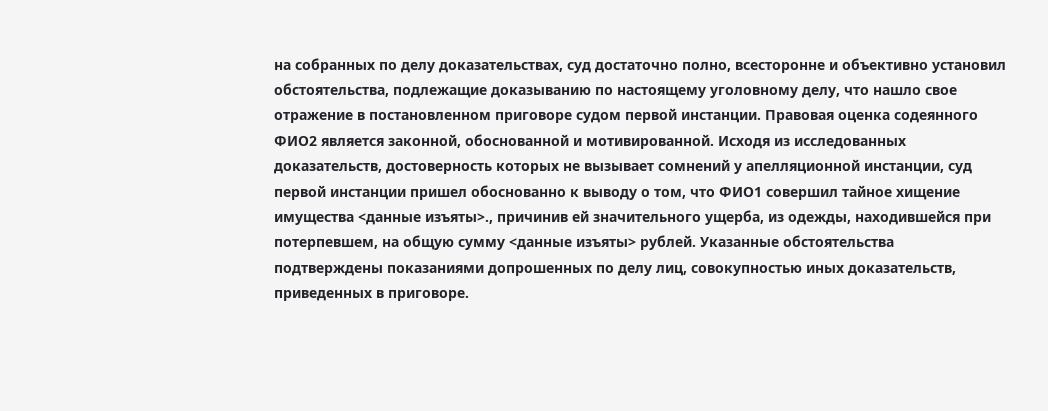на собранных по делу доказательствах, суд достаточно полно, всесторонне и объективно установил обстоятельства, подлежащие доказыванию по настоящему уголовному делу, что нашло свое отражение в постановленном приговоре судом первой инстанции. Правовая оценка содеянного ФИО2 является законной, обоснованной и мотивированной. Исходя из исследованных доказательств, достоверность которых не вызывает сомнений у апелляционной инстанции, суд первой инстанции пришел обоснованно к выводу о том, что ФИО1 совершил тайное хищение имущества <данные изъяты>., причинив ей значительного ущерба, из одежды, находившейся при потерпевшем, на общую сумму <данные изъяты> рублей. Указанные обстоятельства подтверждены показаниями допрошенных по делу лиц, совокупностью иных доказательств, приведенных в приговоре.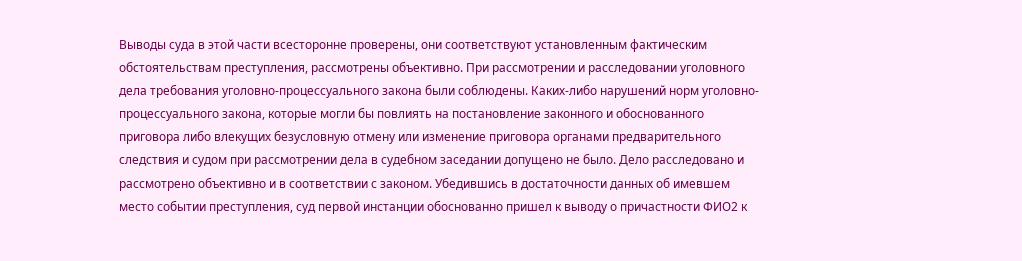Выводы суда в этой части всесторонне проверены, они соответствуют установленным фактическим обстоятельствам преступления, рассмотрены объективно. При рассмотрении и расследовании уголовного дела требования уголовно-процессуального закона были соблюдены. Каких-либо нарушений норм уголовно-процессуального закона, которые могли бы повлиять на постановление законного и обоснованного приговора либо влекущих безусловную отмену или изменение приговора органами предварительного следствия и судом при рассмотрении дела в судебном заседании допущено не было. Дело расследовано и рассмотрено объективно и в соответствии с законом. Убедившись в достаточности данных об имевшем место событии преступления, суд первой инстанции обоснованно пришел к выводу о причастности ФИО2 к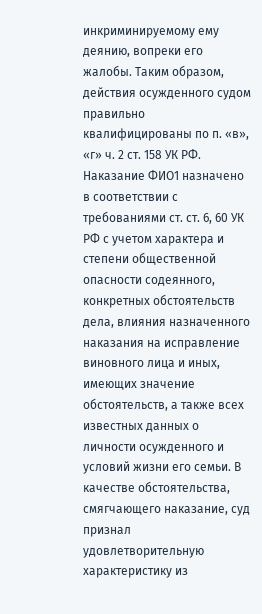инкриминируемому ему деянию, вопреки его жалобы. Таким образом, действия осужденного судом правильно квалифицированы по п. «в», «г» ч. 2 ст. 158 УК РФ. Наказание ФИО1 назначено в соответствии с требованиями ст. ст. 6, 60 УК РФ с учетом характера и степени общественной опасности содеянного, конкретных обстоятельств дела, влияния назначенного наказания на исправление виновного лица и иных, имеющих значение обстоятельств, а также всех известных данных о личности осужденного и условий жизни его семьи. В качестве обстоятельства, смягчающего наказание, суд признал удовлетворительную характеристику из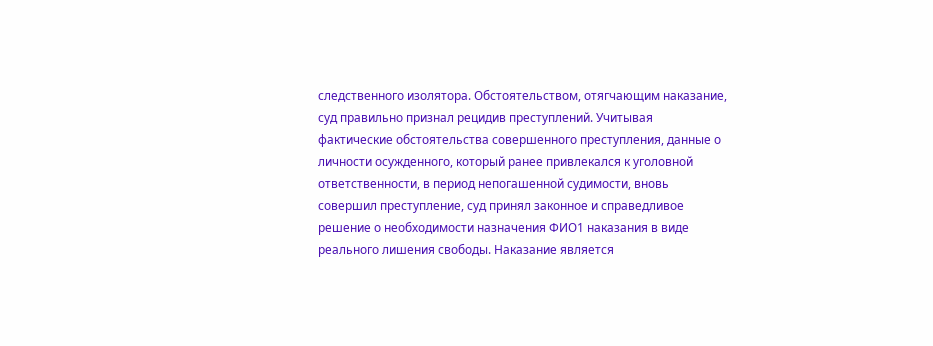следственного изолятора. Обстоятельством, отягчающим наказание, суд правильно признал рецидив преступлений. Учитывая фактические обстоятельства совершенного преступления, данные о личности осужденного, который ранее привлекался к уголовной ответственности, в период непогашенной судимости, вновь совершил преступление, суд принял законное и справедливое решение о необходимости назначения ФИО1 наказания в виде реального лишения свободы. Наказание является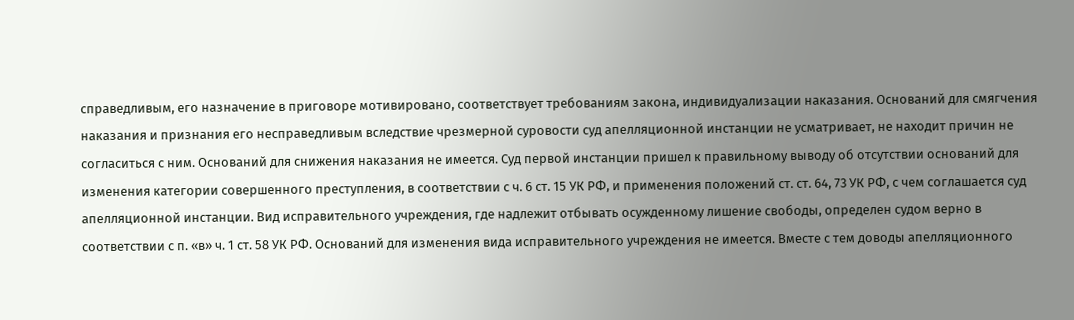справедливым, его назначение в приговоре мотивировано, соответствует требованиям закона, индивидуализации наказания. Оснований для смягчения наказания и признания его несправедливым вследствие чрезмерной суровости суд апелляционной инстанции не усматривает, не находит причин не согласиться с ним. Оснований для снижения наказания не имеется. Суд первой инстанции пришел к правильному выводу об отсутствии оснований для изменения категории совершенного преступления, в соответствии с ч. 6 ст. 15 УК РФ, и применения положений ст. ст. 64, 73 УК РФ, с чем соглашается суд апелляционной инстанции. Вид исправительного учреждения, где надлежит отбывать осужденному лишение свободы, определен судом верно в соответствии с п. «в» ч. 1 ст. 58 УК РФ. Оснований для изменения вида исправительного учреждения не имеется. Вместе с тем доводы апелляционного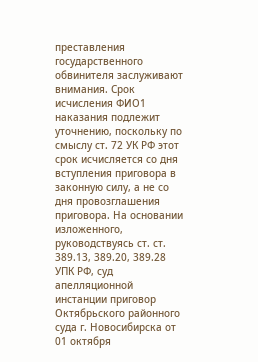преставления государственного обвинителя заслуживают внимания. Срок исчисления ФИО1 наказания подлежит уточнению, поскольку по смыслу ст. 72 УК РФ этот срок исчисляется со дня вступления приговора в законную силу, а не со дня провозглашения приговора. На основании изложенного, руководствуясь ст. ст. 389.13, 389.20, 389.28 УПК РФ, суд апелляционной инстанции приговор Октябрьского районного суда г. Новосибирска от 01 октября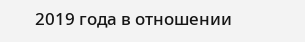2019 года в отношении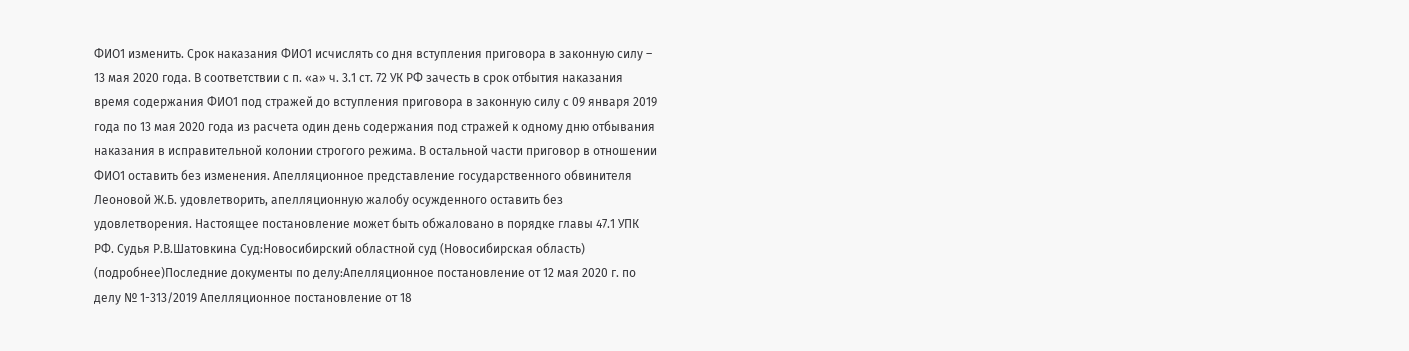ФИО1 изменить. Срок наказания ФИО1 исчислять со дня вступления приговора в законную силу – 13 мая 2020 года. В соответствии с п. «а» ч. 3.1 ст. 72 УК РФ зачесть в срок отбытия наказания время содержания ФИО1 под стражей до вступления приговора в законную силу с 09 января 2019 года по 13 мая 2020 года из расчета один день содержания под стражей к одному дню отбывания наказания в исправительной колонии строгого режима. В остальной части приговор в отношении ФИО1 оставить без изменения. Апелляционное представление государственного обвинителя Леоновой Ж.Б. удовлетворить, апелляционную жалобу осужденного оставить без удовлетворения. Настоящее постановление может быть обжаловано в порядке главы 47.1 УПК РФ. Судья Р.В.Шатовкина Суд:Новосибирский областной суд (Новосибирская область) (подробнее)Последние документы по делу:Апелляционное постановление от 12 мая 2020 г. по делу № 1-313/2019 Апелляционное постановление от 18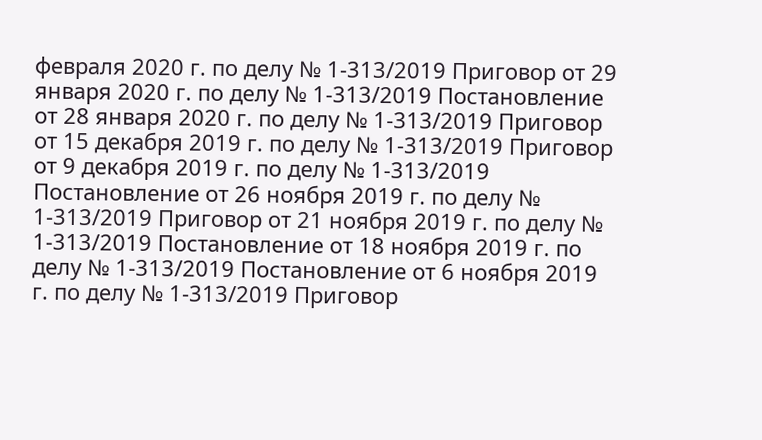февраля 2020 г. по делу № 1-313/2019 Приговор от 29 января 2020 г. по делу № 1-313/2019 Постановление от 28 января 2020 г. по делу № 1-313/2019 Приговор от 15 декабря 2019 г. по делу № 1-313/2019 Приговор от 9 декабря 2019 г. по делу № 1-313/2019 Постановление от 26 ноября 2019 г. по делу № 1-313/2019 Приговор от 21 ноября 2019 г. по делу № 1-313/2019 Постановление от 18 ноября 2019 г. по делу № 1-313/2019 Постановление от 6 ноября 2019 г. по делу № 1-313/2019 Приговор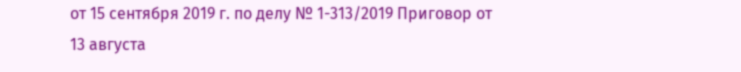от 15 сентября 2019 г. по делу № 1-313/2019 Приговор от 13 августа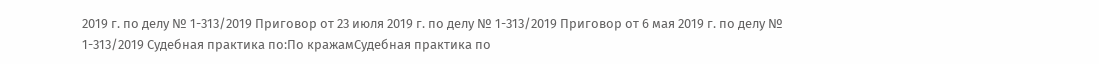2019 г. по делу № 1-313/2019 Приговор от 23 июля 2019 г. по делу № 1-313/2019 Приговор от 6 мая 2019 г. по делу № 1-313/2019 Судебная практика по:По кражамСудебная практика по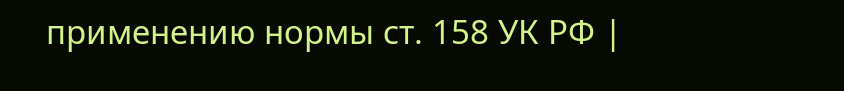применению нормы ст. 158 УК РФ |